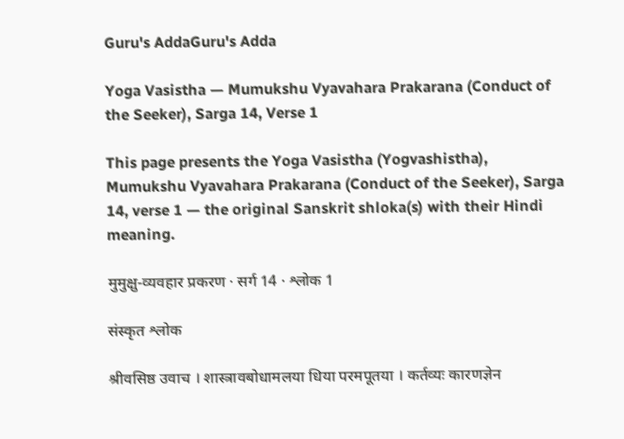Guru's AddaGuru's Adda

Yoga Vasistha — Mumukshu Vyavahara Prakarana (Conduct of the Seeker), Sarga 14, Verse 1

This page presents the Yoga Vasistha (Yogvashistha), Mumukshu Vyavahara Prakarana (Conduct of the Seeker), Sarga 14, verse 1 — the original Sanskrit shloka(s) with their Hindi meaning.

मुमुक्षु-व्यवहार प्रकरण · सर्ग 14 · श्लोक 1

संस्कृत श्लोक

श्रीवसिष्ठ उवाच । शास्त्रावबोधामलया धिया परमपूतया । कर्तव्यः कारणज्ञेन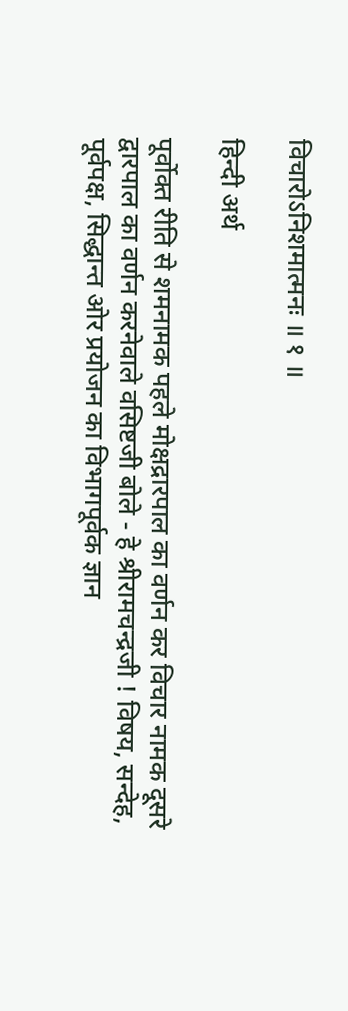विचारोऽनिशमात्मनः ॥ १ ॥

हिन्दी अर्थ

पूर्वोक्त रीति से शमनामक पहले मोक्षद्रारपाल का वर्णन कर विचार नामक दूसरे द्वारपाल का वर्णन करनेवाले वसिष्टजी बोले - हे श्रीरामचन्द्रजी ! विषय, सन्देह, पूर्वपक्ष, सिद्धान्त ओर प्रयोजन का विभागपूर्वक ज्ञान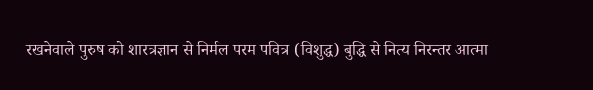रखनेवाले पुरुष को शारत्रज्ञान से निर्मल परम पवित्र (विशुद्ध) बुद्धि से नित्य निरन्तर आत्मा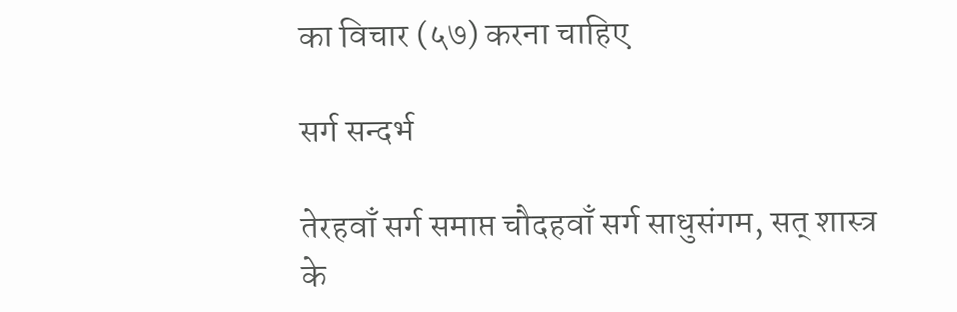का विचार (५७) करना चाहिए

सर्ग सन्दर्भ

तेरहवाँ सर्ग समाप्त चौदहवाँ सर्ग साधुसंगम, सत्‌ शास्त्र के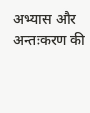अभ्यास और अन्तःकरण की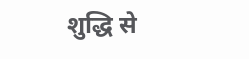शुद्धि से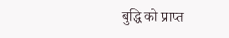बुद्धि को प्राप्त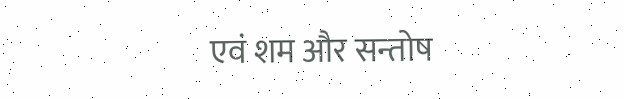एवं शम और सन्तोष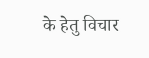के हेतु विचार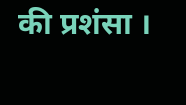की प्रशंसा ।